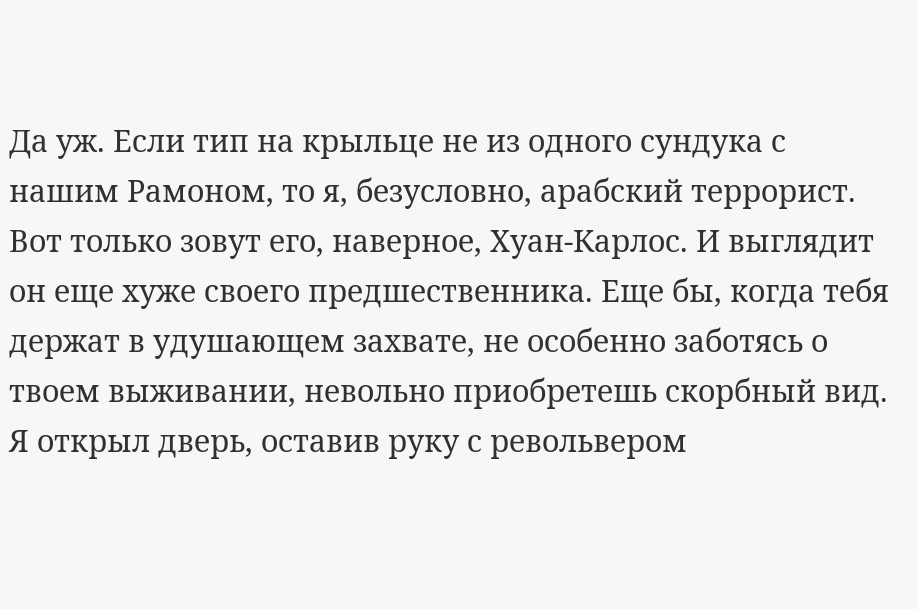Да уж. Если тип на крыльце не из одного сундука с нашим Рамоном, то я, безусловно, арабский террорист. Вот только зовут его, наверное, Хуан-Карлос. И выглядит он еще хуже своего предшественника. Еще бы, когда тебя держат в удушающем захвате, не особенно заботясь о твоем выживании, невольно приобретешь скорбный вид. Я открыл дверь, оставив руку с револьвером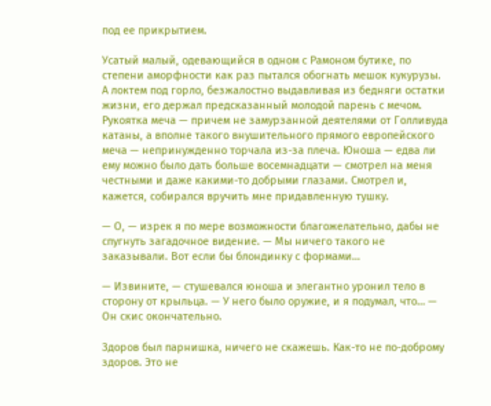под ее прикрытием.

Усатый малый, одевающийся в одном с Рамоном бутике, по степени аморфности как раз пытался обогнать мешок кукурузы. А локтем под горло, безжалостно выдавливая из бедняги остатки жизни, его держал предсказанный молодой парень с мечом. Рукоятка меча — причем не замурзанной деятелями от Голливуда катаны, а вполне такого внушительного прямого европейского меча — непринужденно торчала из-за плеча. Юноша — едва ли ему можно было дать больше восемнадцати — смотрел на меня честными и даже какими-то добрыми глазами. Смотрел и, кажется, собирался вручить мне придавленную тушку.

— О, — изрек я по мере возможности благожелательно, дабы не спугнуть загадочное видение. — Мы ничего такого не заказывали. Вот если бы блондинку с формами…

— Извините, — стушевался юноша и элегантно уронил тело в сторону от крыльца. — У него было оружие, и я подумал, что… — Он скис окончательно.

Здоров был парнишка, ничего не скажешь. Как-то не по-доброму здоров. Это не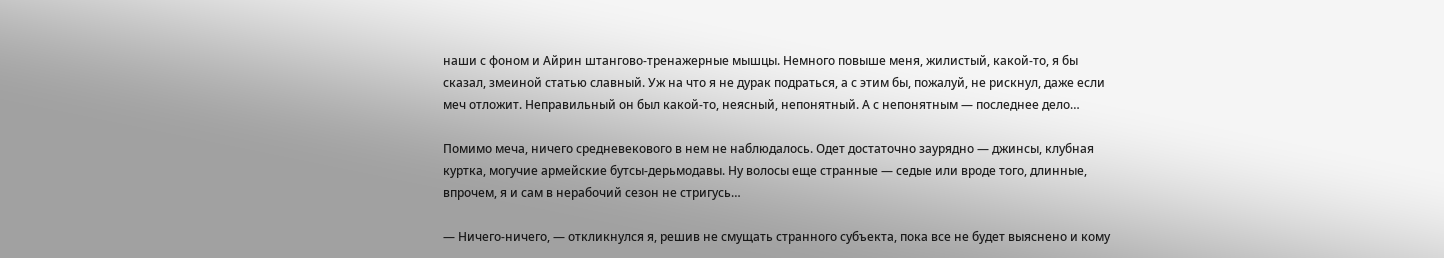наши с фоном и Айрин штангово-тренажерные мышцы. Немного повыше меня, жилистый, какой-то, я бы сказал, змеиной статью славный. Уж на что я не дурак подраться, а с этим бы, пожалуй, не рискнул, даже если меч отложит. Неправильный он был какой-то, неясный, непонятный. А с непонятным — последнее дело…

Помимо меча, ничего средневекового в нем не наблюдалось. Одет достаточно заурядно — джинсы, клубная куртка, могучие армейские бутсы-дерьмодавы. Ну волосы еще странные — седые или вроде того, длинные, впрочем, я и сам в нерабочий сезон не стригусь…

— Ничего-ничего, — откликнулся я, решив не смущать странного субъекта, пока все не будет выяснено и кому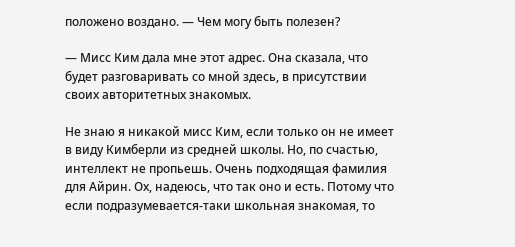положено воздано. — Чем могу быть полезен?

— Мисс Ким дала мне этот адрес. Она сказала, что будет разговаривать со мной здесь, в присутствии своих авторитетных знакомых.

Не знаю я никакой мисс Ким, если только он не имеет в виду Кимберли из средней школы. Но, по счастью, интеллект не пропьешь. Очень подходящая фамилия для Айрин. Ох, надеюсь, что так оно и есть. Потому что если подразумевается-таки школьная знакомая, то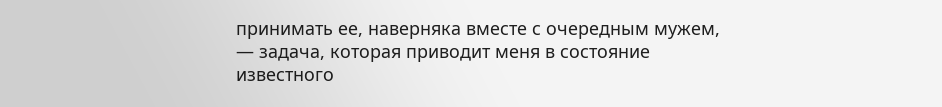принимать ее, наверняка вместе с очередным мужем, — задача, которая приводит меня в состояние известного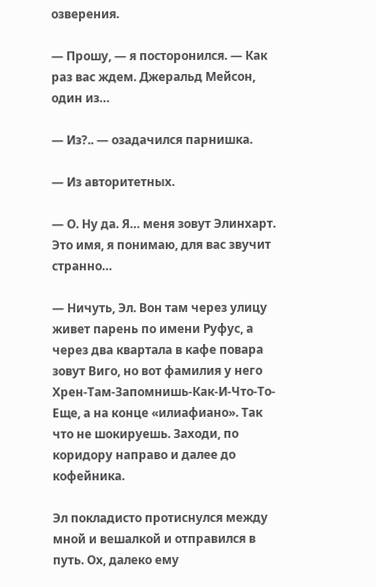озверения.

— Прошу, — я посторонился. — Как раз вас ждем. Джеральд Мейсон, один из…

— Из?.. — озадачился парнишка.

— Из авторитетных.

— О. Ну да. Я… меня зовут Элинхарт. Это имя, я понимаю, для вас звучит странно…

— Ничуть, Эл. Вон там через улицу живет парень по имени Руфус, а через два квартала в кафе повара зовут Виго, но вот фамилия у него Хрен-Там-Запомнишь-Как-И-Что-То-Еще, а на конце «илиафиано». Так что не шокируешь. Заходи, по коридору направо и далее до кофейника.

Эл покладисто протиснулся между мной и вешалкой и отправился в путь. Ох, далеко ему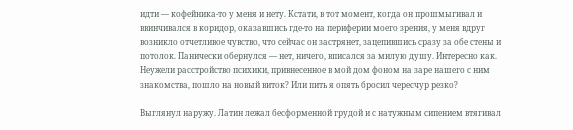идти — кофейника-то у меня и нету. Кстати, в тот момент, когда он прошмыгивал и ввинчивался в коридор, оказавшись где-то на периферии моего зрения, у меня вдруг возникло отчетливое чувство, что сейчас он застрянет, зацепившись сразу за обе стены и потолок. Панически обернулся — нет, ничего, вписался за милую душу. Интересно как. Неужели расстройство психики, привнесенное в мой дом фоном на заре нашего с ним знакомства, пошло на новый виток? Или пить я опять бросил чересчур резко?

Выглянул наружу. Латин лежал бесформенной грудой и с натужным сипением втягивал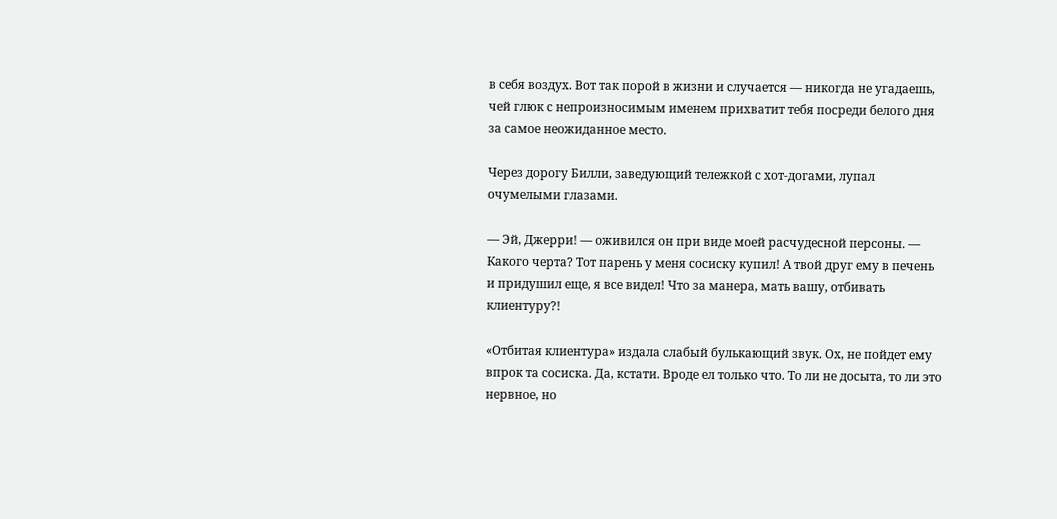в себя воздух. Вот так порой в жизни и случается — никогда не угадаешь, чей глюк с непроизносимым именем прихватит тебя посреди белого дня за самое неожиданное место.

Через дорогу Билли, заведующий тележкой с хот-догами, лупал очумелыми глазами.

— Эй, Джерри! — оживился он при виде моей расчудесной персоны. — Какого черта? Тот парень у меня сосиску купил! А твой друг ему в печень и придушил еще, я все видел! Что за манера, мать вашу, отбивать клиентуру?!

«Отбитая клиентура» издала слабый булькающий звук. Ох, не пойдет ему впрок та сосиска. Да, кстати. Вроде ел только что. То ли не досыта, то ли это нервное, но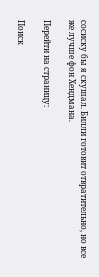сосиску бы я скушал. Билли готовит отвратительно, но все же лучше фон Хендмана.

Перейти на страницу:

Поиск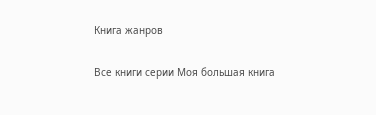Книга жанров

Все книги серии Моя большая книга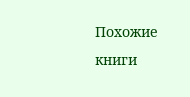Похожие книги